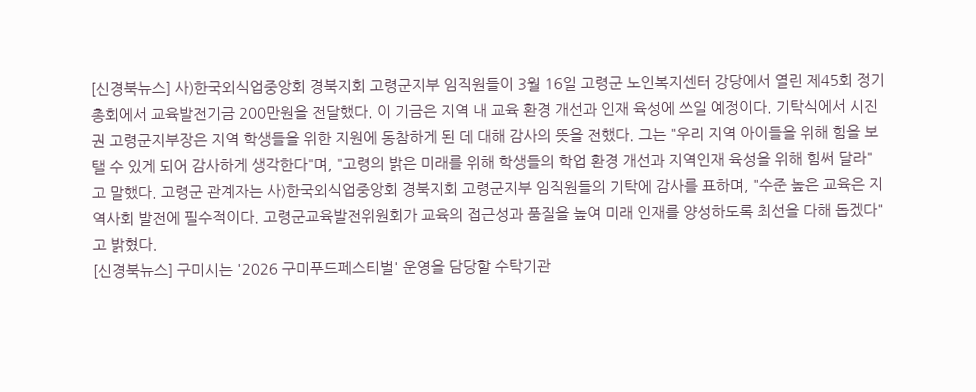[신경북뉴스] 사)한국외식업중앙회 경북지회 고령군지부 임직원들이 3월 16일 고령군 노인복지센터 강당에서 열린 제45회 정기총회에서 교육발전기금 200만원을 전달했다. 이 기금은 지역 내 교육 환경 개선과 인재 육성에 쓰일 예정이다. 기탁식에서 시진권 고령군지부장은 지역 학생들을 위한 지원에 동참하게 된 데 대해 감사의 뜻을 전했다. 그는 "우리 지역 아이들을 위해 힘을 보탤 수 있게 되어 감사하게 생각한다"며, "고령의 밝은 미래를 위해 학생들의 학업 환경 개선과 지역인재 육성을 위해 힘써 달라"고 말했다. 고령군 관계자는 사)한국외식업중앙회 경북지회 고령군지부 임직원들의 기탁에 감사를 표하며, "수준 높은 교육은 지역사회 발전에 필수적이다. 고령군교육발전위원회가 교육의 접근성과 품질을 높여 미래 인재를 양성하도록 최선을 다해 돕겠다"고 밝혔다.
[신경북뉴스] 구미시는 '2026 구미푸드페스티벌' 운영을 담당할 수탁기관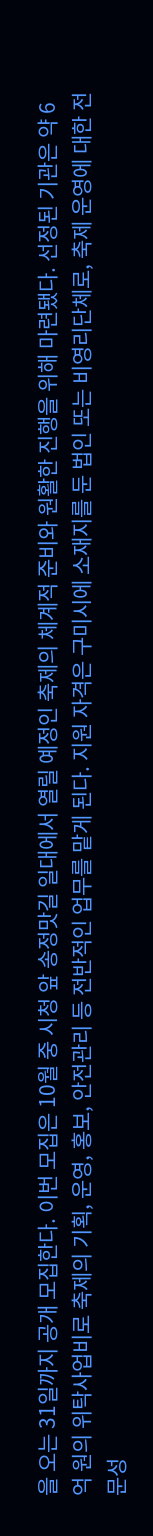을 오는 31일까지 공개 모집한다. 이번 모집은 10월 중 시청 앞 송정맛길 일대에서 열릴 예정인 축제의 체계적 준비와 원활한 진행을 위해 마련됐다. 선정된 기관은 약 6억 원의 위탁사업비로 축제의 기획, 운영, 홍보, 안전관리 등 전반적인 업무를 맡게 된다. 지원 자격은 구미시에 소재지를 둔 법인 또는 비영리단체로, 축제 운영에 대한 전문성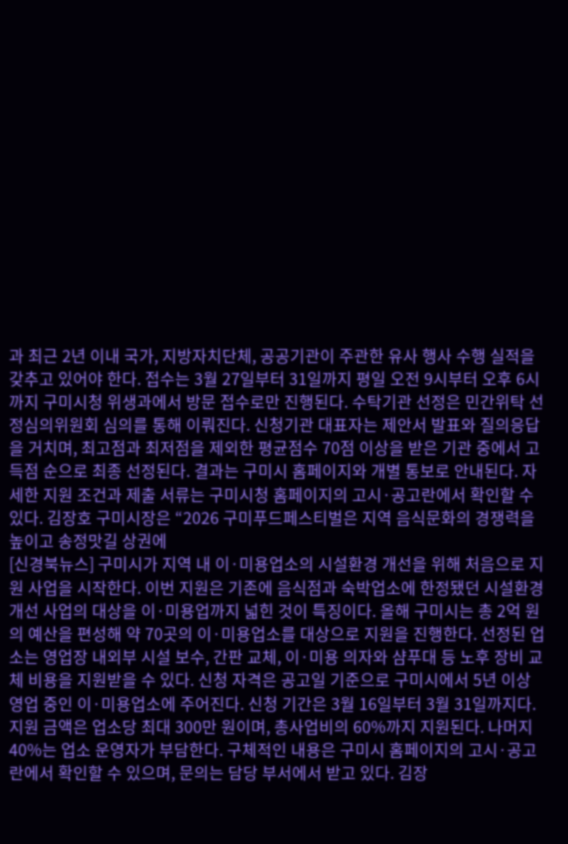과 최근 2년 이내 국가, 지방자치단체, 공공기관이 주관한 유사 행사 수행 실적을 갖추고 있어야 한다. 접수는 3월 27일부터 31일까지 평일 오전 9시부터 오후 6시까지 구미시청 위생과에서 방문 접수로만 진행된다. 수탁기관 선정은 민간위탁 선정심의위원회 심의를 통해 이뤄진다. 신청기관 대표자는 제안서 발표와 질의응답을 거치며, 최고점과 최저점을 제외한 평균점수 70점 이상을 받은 기관 중에서 고득점 순으로 최종 선정된다. 결과는 구미시 홈페이지와 개별 통보로 안내된다. 자세한 지원 조건과 제출 서류는 구미시청 홈페이지의 고시·공고란에서 확인할 수 있다. 김장호 구미시장은 “2026 구미푸드페스티벌은 지역 음식문화의 경쟁력을 높이고 송정맛길 상권에
[신경북뉴스] 구미시가 지역 내 이·미용업소의 시설환경 개선을 위해 처음으로 지원 사업을 시작한다. 이번 지원은 기존에 음식점과 숙박업소에 한정됐던 시설환경개선 사업의 대상을 이·미용업까지 넓힌 것이 특징이다. 올해 구미시는 총 2억 원의 예산을 편성해 약 70곳의 이·미용업소를 대상으로 지원을 진행한다. 선정된 업소는 영업장 내외부 시설 보수, 간판 교체, 이·미용 의자와 샴푸대 등 노후 장비 교체 비용을 지원받을 수 있다. 신청 자격은 공고일 기준으로 구미시에서 5년 이상 영업 중인 이·미용업소에 주어진다. 신청 기간은 3월 16일부터 3월 31일까지다. 지원 금액은 업소당 최대 300만 원이며, 총사업비의 60%까지 지원된다. 나머지 40%는 업소 운영자가 부담한다. 구체적인 내용은 구미시 홈페이지의 고시·공고란에서 확인할 수 있으며, 문의는 담당 부서에서 받고 있다. 김장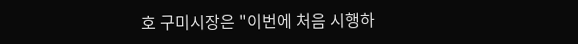호 구미시장은 "이번에 처음 시행하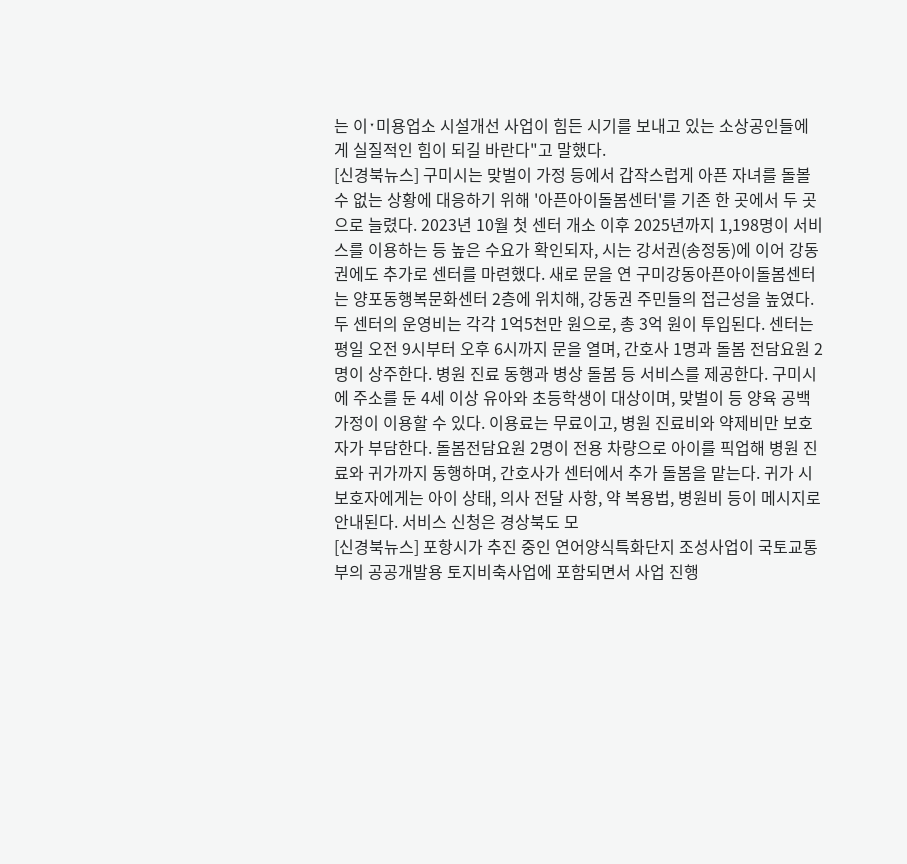는 이ˑ미용업소 시설개선 사업이 힘든 시기를 보내고 있는 소상공인들에게 실질적인 힘이 되길 바란다"고 말했다.
[신경북뉴스] 구미시는 맞벌이 가정 등에서 갑작스럽게 아픈 자녀를 돌볼 수 없는 상황에 대응하기 위해 '아픈아이돌봄센터'를 기존 한 곳에서 두 곳으로 늘렸다. 2023년 10월 첫 센터 개소 이후 2025년까지 1,198명이 서비스를 이용하는 등 높은 수요가 확인되자, 시는 강서권(송정동)에 이어 강동권에도 추가로 센터를 마련했다. 새로 문을 연 구미강동아픈아이돌봄센터는 양포동행복문화센터 2층에 위치해, 강동권 주민들의 접근성을 높였다. 두 센터의 운영비는 각각 1억5천만 원으로, 총 3억 원이 투입된다. 센터는 평일 오전 9시부터 오후 6시까지 문을 열며, 간호사 1명과 돌봄 전담요원 2명이 상주한다. 병원 진료 동행과 병상 돌봄 등 서비스를 제공한다. 구미시에 주소를 둔 4세 이상 유아와 초등학생이 대상이며, 맞벌이 등 양육 공백 가정이 이용할 수 있다. 이용료는 무료이고, 병원 진료비와 약제비만 보호자가 부담한다. 돌봄전담요원 2명이 전용 차량으로 아이를 픽업해 병원 진료와 귀가까지 동행하며, 간호사가 센터에서 추가 돌봄을 맡는다. 귀가 시 보호자에게는 아이 상태, 의사 전달 사항, 약 복용법, 병원비 등이 메시지로 안내된다. 서비스 신청은 경상북도 모
[신경북뉴스] 포항시가 추진 중인 연어양식특화단지 조성사업이 국토교통부의 공공개발용 토지비축사업에 포함되면서 사업 진행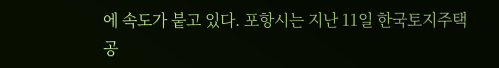에 속도가 붙고 있다. 포항시는 지난 11일 한국토지주택공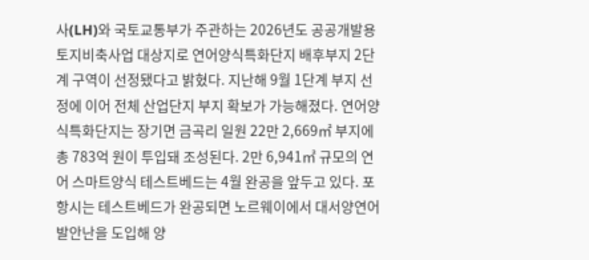사(LH)와 국토교통부가 주관하는 2026년도 공공개발용 토지비축사업 대상지로 연어양식특화단지 배후부지 2단계 구역이 선정됐다고 밝혔다. 지난해 9월 1단계 부지 선정에 이어 전체 산업단지 부지 확보가 가능해졌다. 연어양식특화단지는 장기면 금곡리 일원 22만 2,669㎡ 부지에 총 783억 원이 투입돼 조성된다. 2만 6,941㎡ 규모의 연어 스마트양식 테스트베드는 4월 완공을 앞두고 있다. 포항시는 테스트베드가 완공되면 노르웨이에서 대서양연어 발안난을 도입해 양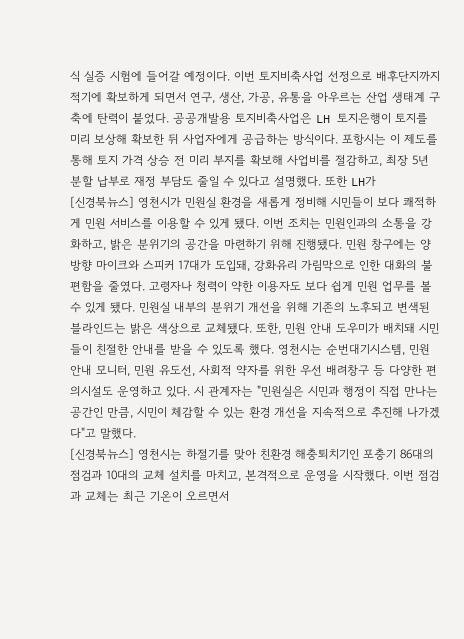식 실증 시험에 들어갈 예정이다. 이번 토지비축사업 선정으로 배후단지까지 적기에 확보하게 되면서 연구, 생산, 가공, 유통을 아우르는 산업 생태계 구축에 탄력이 붙었다. 공공개발용 토지비축사업은 LH 토지은행이 토지를 미리 보상해 확보한 뒤 사업자에게 공급하는 방식이다. 포항시는 이 제도를 통해 토지 가격 상승 전 미리 부지를 확보해 사업비를 절감하고, 최장 5년 분할 납부로 재정 부담도 줄일 수 있다고 설명했다. 또한 LH가
[신경북뉴스] 영천시가 민원실 환경을 새롭게 정비해 시민들이 보다 쾌적하게 민원 서비스를 이용할 수 있게 됐다. 이번 조치는 민원인과의 소통을 강화하고, 밝은 분위기의 공간을 마련하기 위해 진행됐다. 민원 창구에는 양방향 마이크와 스피커 17대가 도입돼, 강화유리 가림막으로 인한 대화의 불편함을 줄였다. 고령자나 청력이 약한 이용자도 보다 쉽게 민원 업무를 볼 수 있게 됐다. 민원실 내부의 분위기 개선을 위해 기존의 노후되고 변색된 블라인드는 밝은 색상으로 교체됐다. 또한, 민원 안내 도우미가 배치돼 시민들이 친절한 안내를 받을 수 있도록 했다. 영천시는 순번대기시스템, 민원안내 모니터, 민원 유도선, 사회적 약자를 위한 우선 배려창구 등 다양한 편의시설도 운영하고 있다. 시 관계자는 "민원실은 시민과 행정이 직접 만나는 공간인 만큼, 시민이 체감할 수 있는 환경 개선을 지속적으로 추진해 나가겠다"고 말했다.
[신경북뉴스] 영천시는 하절기를 맞아 친환경 해충퇴치기인 포충기 86대의 점검과 10대의 교체 설치를 마치고, 본격적으로 운영을 시작했다. 이번 점검과 교체는 최근 기온이 오르면서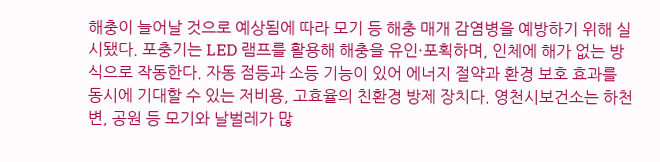해충이 늘어날 것으로 예상됨에 따라 모기 등 해충 매개 감염병을 예방하기 위해 실시됐다. 포충기는 LED 램프를 활용해 해충을 유인·포획하며, 인체에 해가 없는 방식으로 작동한다. 자동 점등과 소등 기능이 있어 에너지 절약과 환경 보호 효과를 동시에 기대할 수 있는 저비용, 고효율의 친환경 방제 장치다. 영천시보건소는 하천변, 공원 등 모기와 날벌레가 많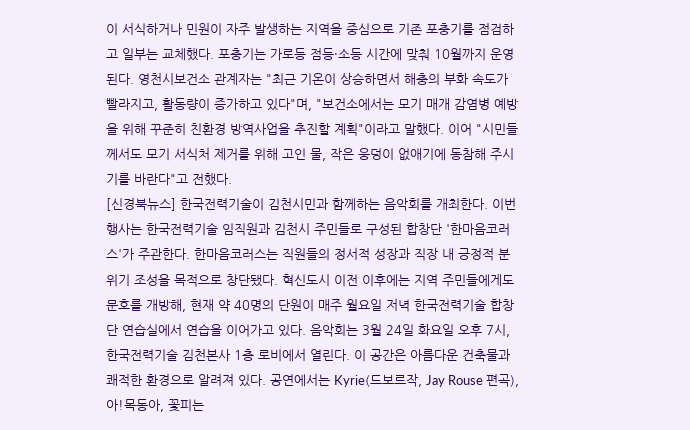이 서식하거나 민원이 자주 발생하는 지역을 중심으로 기존 포충기를 점검하고 일부는 교체했다. 포충기는 가로등 점등·소등 시간에 맞춰 10월까지 운영된다. 영천시보건소 관계자는 "최근 기온이 상승하면서 해충의 부화 속도가 빨라지고, 활동량이 증가하고 있다"며, "보건소에서는 모기 매개 감염병 예방을 위해 꾸준히 친환경 방역사업을 추진할 계획"이라고 말했다. 이어 "시민들께서도 모기 서식처 제거를 위해 고인 물, 작은 웅덩이 없애기에 동참해 주시기를 바란다"고 전했다.
[신경북뉴스] 한국전력기술이 김천시민과 함께하는 음악회를 개최한다. 이번 행사는 한국전력기술 임직원과 김천시 주민들로 구성된 합창단 '한마음코러스'가 주관한다. 한마음코러스는 직원들의 정서적 성장과 직장 내 긍정적 분위기 조성을 목적으로 창단됐다. 혁신도시 이전 이후에는 지역 주민들에게도 문호를 개방해, 현재 약 40명의 단원이 매주 월요일 저녁 한국전력기술 합창단 연습실에서 연습을 이어가고 있다. 음악회는 3월 24일 화요일 오후 7시, 한국전력기술 김천본사 1층 로비에서 열린다. 이 공간은 아름다운 건축물과 쾌적한 환경으로 알려져 있다. 공연에서는 Kyrie(드보르작, Jay Rouse 편곡), 아!목동아, 꽃피는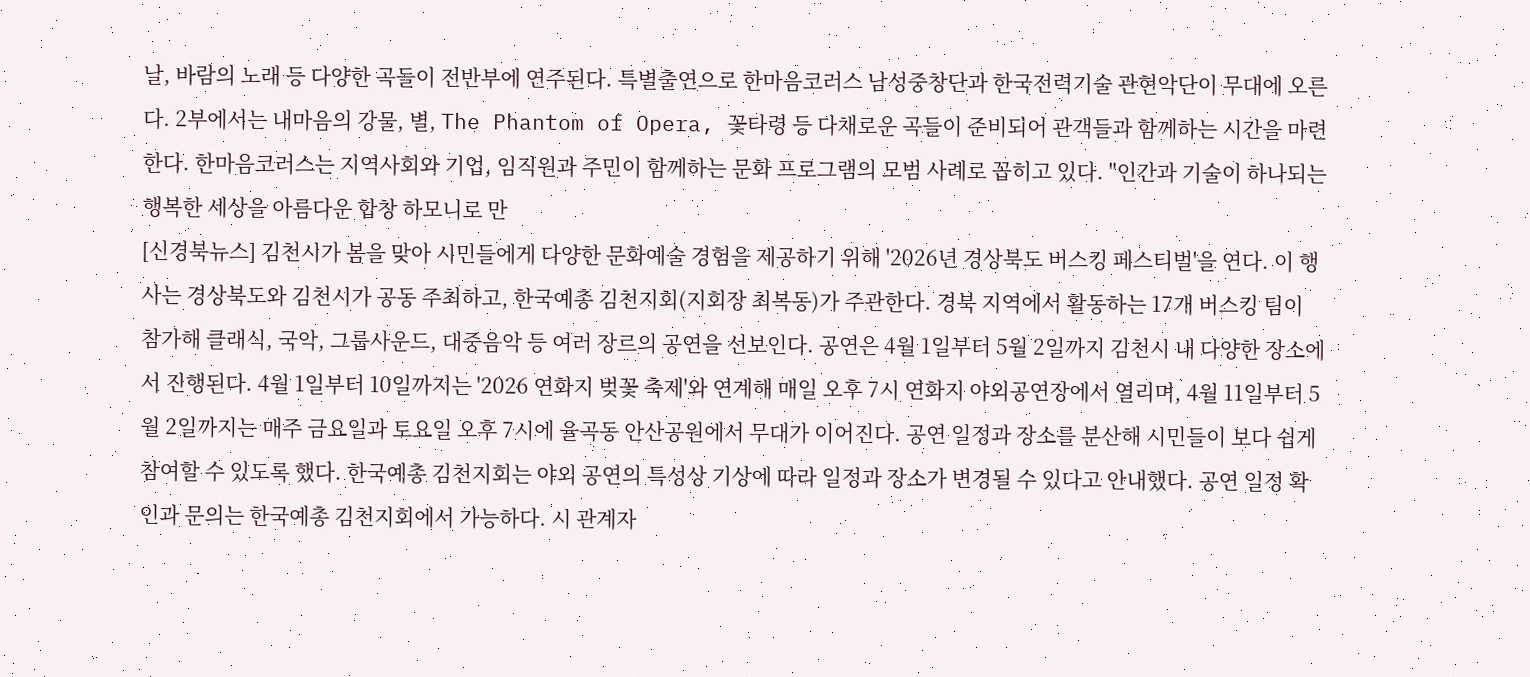날, 바람의 노래 등 다양한 곡들이 전반부에 연주된다. 특별출연으로 한마음코러스 남성중창단과 한국전력기술 관현악단이 무대에 오른다. 2부에서는 내마음의 강물, 별, The Phantom of Opera, 꽃타령 등 다채로운 곡들이 준비되어 관객들과 함께하는 시간을 마련한다. 한마음코러스는 지역사회와 기업, 임직원과 주민이 함께하는 문화 프로그램의 모범 사례로 꼽히고 있다. "인간과 기술이 하나되는 행복한 세상을 아름다운 합창 하모니로 만
[신경북뉴스] 김천시가 봄을 맞아 시민들에게 다양한 문화예술 경험을 제공하기 위해 '2026년 경상북도 버스킹 페스티벌'을 연다. 이 행사는 경상북도와 김천시가 공동 주최하고, 한국예총 김천지회(지회장 최복동)가 주관한다. 경북 지역에서 활동하는 17개 버스킹 팀이 참가해 클래식, 국악, 그룹사운드, 대중음악 등 여러 장르의 공연을 선보인다. 공연은 4월 1일부터 5월 2일까지 김천시 내 다양한 장소에서 진행된다. 4월 1일부터 10일까지는 '2026 연화지 벚꽃 축제'와 연계해 매일 오후 7시 연화지 야외공연장에서 열리며, 4월 11일부터 5월 2일까지는 매주 금요일과 토요일 오후 7시에 율곡동 안산공원에서 무대가 이어진다. 공연 일정과 장소를 분산해 시민들이 보다 쉽게 참여할 수 있도록 했다. 한국예총 김천지회는 야외 공연의 특성상 기상에 따라 일정과 장소가 변경될 수 있다고 안내했다. 공연 일정 확인과 문의는 한국예총 김천지회에서 가능하다. 시 관계자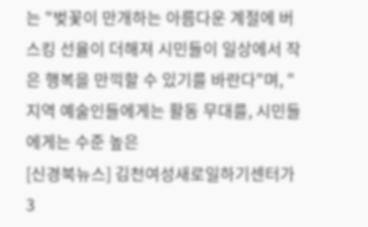는 "벚꽃이 만개하는 아름다운 계절에 버스킹 선율이 더해져 시민들이 일상에서 작은 행복을 만끽할 수 있기를 바란다"며, "지역 예술인들에게는 활동 무대를, 시민들에게는 수준 높은
[신경북뉴스] 김천여성새로일하기센터가 3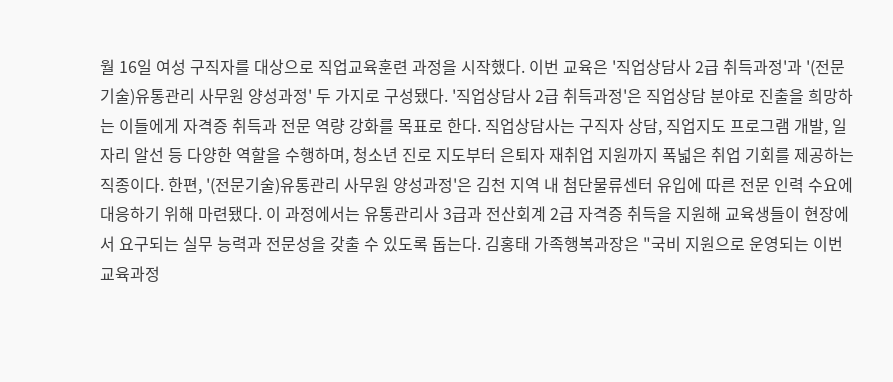월 16일 여성 구직자를 대상으로 직업교육훈련 과정을 시작했다. 이번 교육은 '직업상담사 2급 취득과정'과 '(전문기술)유통관리 사무원 양성과정' 두 가지로 구성됐다. '직업상담사 2급 취득과정'은 직업상담 분야로 진출을 희망하는 이들에게 자격증 취득과 전문 역량 강화를 목표로 한다. 직업상담사는 구직자 상담, 직업지도 프로그램 개발, 일자리 알선 등 다양한 역할을 수행하며, 청소년 진로 지도부터 은퇴자 재취업 지원까지 폭넓은 취업 기회를 제공하는 직종이다. 한편, '(전문기술)유통관리 사무원 양성과정'은 김천 지역 내 첨단물류센터 유입에 따른 전문 인력 수요에 대응하기 위해 마련됐다. 이 과정에서는 유통관리사 3급과 전산회계 2급 자격증 취득을 지원해 교육생들이 현장에서 요구되는 실무 능력과 전문성을 갖출 수 있도록 돕는다. 김홍태 가족행복과장은 "국비 지원으로 운영되는 이번 교육과정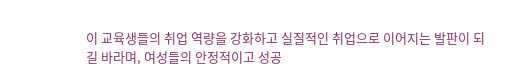이 교육생들의 취업 역량을 강화하고 실질적인 취업으로 이어지는 발판이 되길 바라며, 여성들의 안정적이고 성공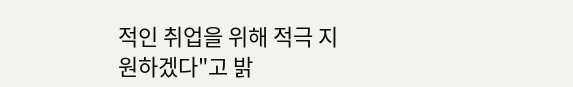적인 취업을 위해 적극 지원하겠다"고 밝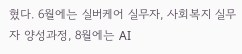혔다. 6월에는 실버케어 실무자, 사회복지 실무자 양성과정, 8월에는 AI